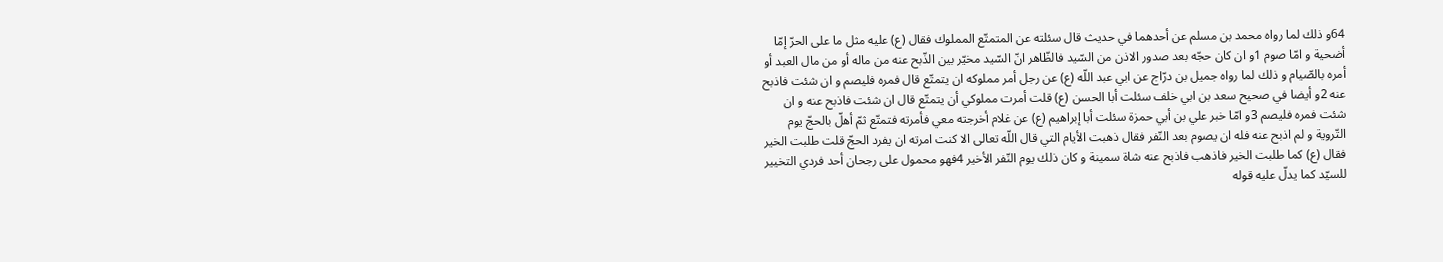64و ذلك لما رواه محمد بن مسلم عن أحدهما في حديث قال سئلته عن المتمتّع المملوك فقال (ع) عليه مثل ما على الحرّ إمّا أضحية و امّا صوم 1و ان كان حجّه بعد صدور الاذن من السّيد فالظّاهر انّ السّيد مخيّر بين الذّبح عنه من ماله أو من مال العبد أو أمره بالصّيام و ذلك لما رواه جميل بن درّاج عن ابي عبد اللّه (ع) عن رجل أمر مملوكه ان يتمتّع قال فمره فليصم و ان شئت فاذبح عنه 2و أيضا في صحيح سعد بن ابي خلف سئلت أبا الحسن (ع) قلت أمرت مملوكي أن يتمتّع قال ان شئت فاذبح عنه و ان شئت فمره فليصم 3و امّا خبر علي بن أبي حمزة سئلت أبا إبراهيم (ع) عن غلام أخرجته معي فأمرته فتمتّع ثمّ أهلّ بالحجّ يوم التّروية و لم اذبح عنه فله ان يصوم بعد النّفر فقال ذهبت الأيام التي قال اللّه تعالى الا كنت امرته ان يفرد الحجّ قلت طلبت الخير فقال (ع) كما طلبت الخير فاذهب فاذبح عنه شاة سمينة و كان ذلك يوم النّفر الأخير 4فهو محمول على رجحان أحد فردي التخيير للسيّد كما يدلّ عليه قوله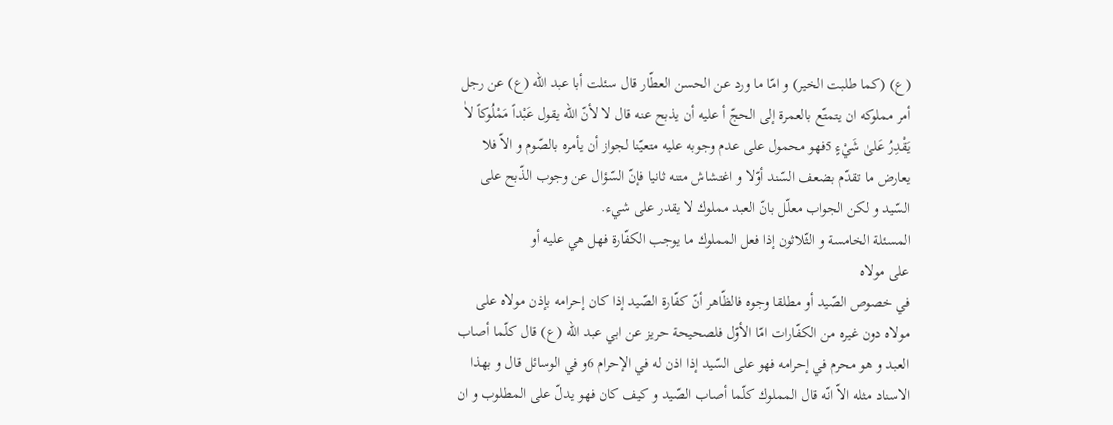(ع) (كما طلبت الخير) و امّا ما ورد عن الحسن العطّار قال سئلت أبا عبد اللّه (ع) عن رجل أمر مملوكه ان يتمتّع بالعمرة إلى الحجّ أ عليه أن يذبح عنه قال لا لأنّ اللّه يقول عَبْداً مَمْلُوكاً لاٰ يَقْدِرُ عَلىٰ شَيْءٍ 5فهو محمول على عدم وجوبه عليه متعيّنا لجواز أن يأمره بالصّوم و الاّ فلا يعارض ما تقدّم بضعف السّند أوّلا و اغتشاش متنه ثانيا فإنّ السّؤال عن وجوب الذّبح على السّيد و لكن الجواب معلّل بانّ العبد مملوك لا يقدر على شيء.
المسئلة الخامسة و الثّلاثون إذا فعل المملوك ما يوجب الكفّارة فهل هي عليه أو
على مولاه
في خصوص الصّيد أو مطلقا وجوه فالظّاهر أنّ كفّارة الصّيد إذا كان إحرامه بإذن مولاه على مولاه دون غيره من الكفّارات امّا الأوّل فلصحيحة حريز عن ابي عبد اللّه (ع) قال كلّما أصاب العبد و هو محرم في إحرامه فهو على السّيد إذا اذن له في الإحرام 6و في الوسائل قال و بهذا الاسناد مثله الاّ انّه قال المملوك كلّما أصاب الصّيد و كيف كان فهو يدلّ على المطلوب و ان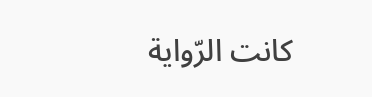كانت الرّواية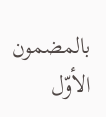بالمضمون الأوّل